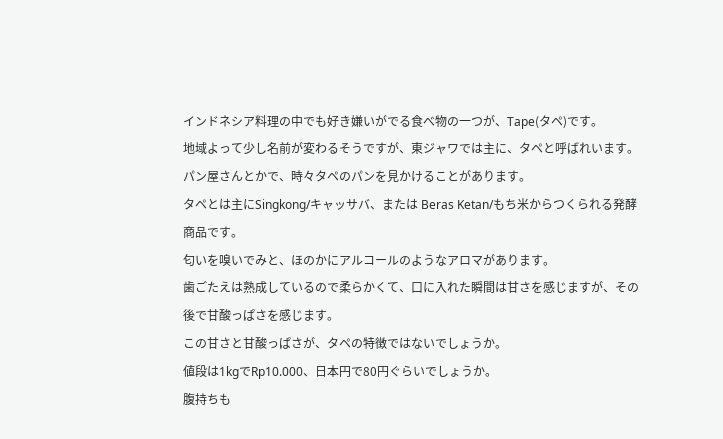インドネシア料理の中でも好き嫌いがでる食べ物の一つが、Tape(タペ)です。
地域よって少し名前が変わるそうですが、東ジャワでは主に、タペと呼ばれいます。
パン屋さんとかで、時々タペのパンを見かけることがあります。
タペとは主にSingkong/キャッサバ、または Beras Ketan/もち米からつくられる発酵商品です。
匂いを嗅いでみと、ほのかにアルコールのようなアロマがあります。
歯ごたえは熟成しているので柔らかくて、口に入れた瞬間は甘さを感じますが、その後で甘酸っぱさを感じます。
この甘さと甘酸っぱさが、タペの特徴ではないでしょうか。
値段は1kgでRp10.000、日本円で80円ぐらいでしょうか。
腹持ちも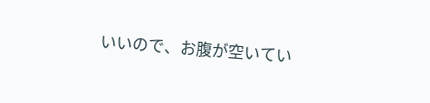いいので、お腹が空いてい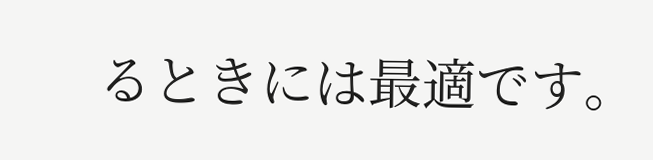るときには最適です。